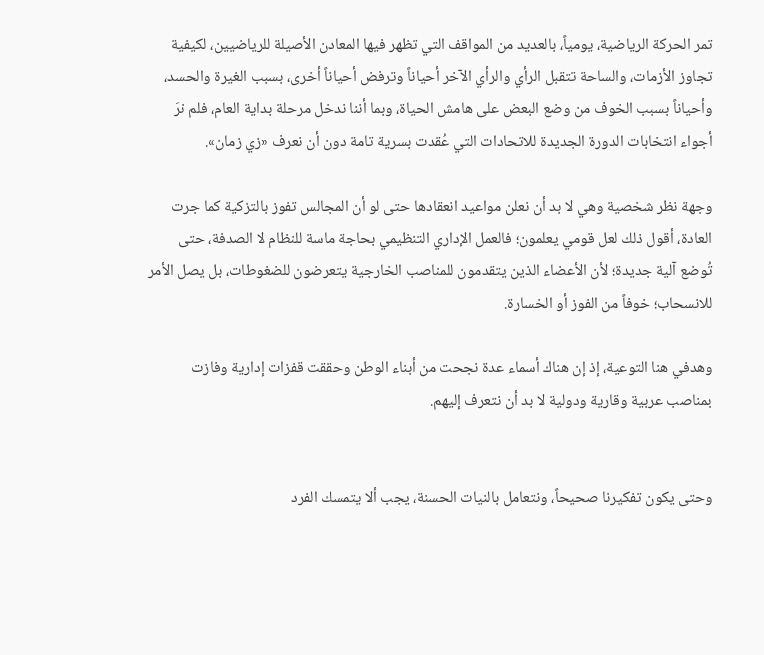تمر الحركة الرياضية، يومياً، بالعديد من المواقف التي تظهر فيها المعادن الأصيلة للرياضيين، لكيفية تجاوز الأزمات، والساحة تتقبل الرأي والرأي الآخر أحياناً وترفض أحياناً أخرى، بسبب الغيرة والحسد، وأحياناً بسبب الخوف من وضع البعض على هامش الحياة، وبما أننا ندخل مرحلة بداية العام، فلم نرَ أجواء انتخابات الدورة الجديدة للاتحادات التي عُقدت بسرية تامة دون أن نعرف «زي زمان».

وجهة نظر شخصية وهي لا بد أن نعلن مواعيد انعقادها حتى لو أن المجالس تفوز بالتزكية كما جرت العادة، أقول ذلك لعل قومي يعلمون؛ فالعمل الإداري التنظيمي بحاجة ماسة للنظام لا الصدفة، حتى تُوضع آلية جديدة؛ لأن الأعضاء الذين يتقدمون للمناصب الخارجية يتعرضون للضغوطات، بل يصل الأمر للانسحاب؛ خوفاً من الفوز أو الخسارة.

وهدفي هنا التوعية، إذ إن هناك أسماء عدة نجحت من أبناء الوطن وحققت قفزات إدارية وفازت بمناصب عربية وقارية ودولية لا بد أن نتعرف إليهم.


وحتى يكون تفكيرنا صحيحاً، ونتعامل بالنيات الحسنة، يجب ألا يتمسك الفرد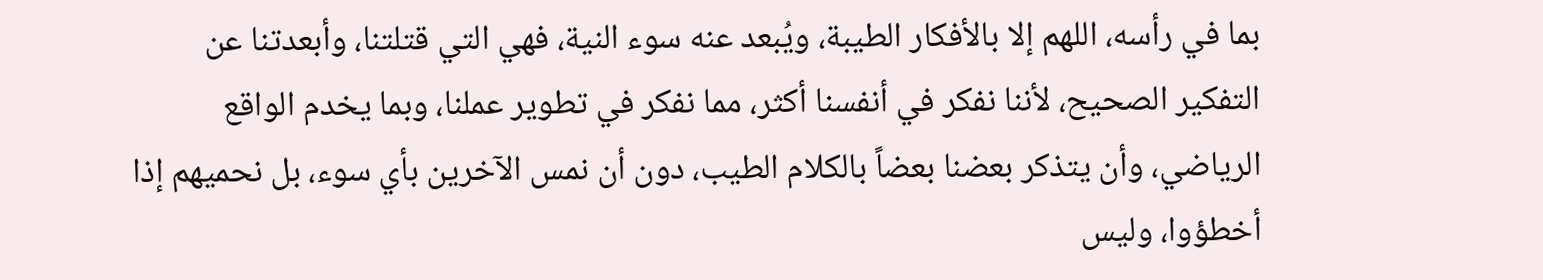بما في رأسه، اللهم إلا بالأفكار الطيبة، ويُبعد عنه سوء النية، فهي التي قتلتنا، وأبعدتنا عن التفكير الصحيح، لأننا نفكر في أنفسنا أكثر، مما نفكر في تطوير عملنا، وبما يخدم الواقع الرياضي، وأن يتذكر بعضنا بعضاً بالكلام الطيب، دون أن نمس الآخرين بأي سوء، بل نحميهم إذا أخطؤوا، وليس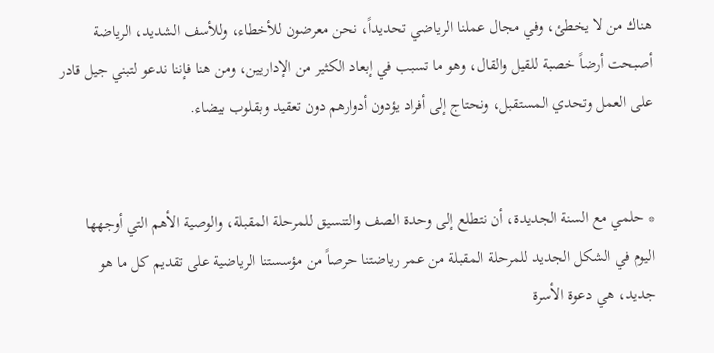هناك من لا يخطئ، وفي مجال عملنا الرياضي تحديداً، نحن معرضون للأخطاء، وللأسف الشديد، الرياضة أصبحت أرضاً خصبة للقيل والقال، وهو ما تسبب في إبعاد الكثير من الإداريين، ومن هنا فإننا ندعو لتبني جيل قادر على العمل وتحدي المستقبل، ونحتاج إلى أفراد يؤدون أدوارهم دون تعقيد وبقلوب بيضاء.


* حلمي مع السنة الجديدة، أن نتطلع إلى وحدة الصف والتنسيق للمرحلة المقبلة، والوصية الأهم التي أوجهها اليوم في الشكل الجديد للمرحلة المقبلة من عمر رياضتنا حرصاً من مؤسستنا الرياضية على تقديم كل ما هو جديد، هي دعوة الأسرة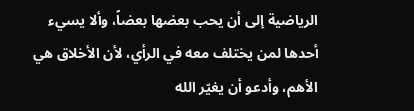الرياضية إلى أن يحب بعضها بعضاً، وألا يسيء أحدها لمن يختلف معه في الرأي، لأن الأخلاق هي الأهم، وأدعو أن يغيّر الله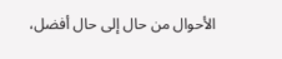الأحوال من حال إلى حال أفضل،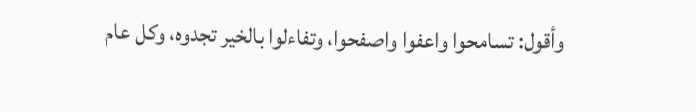وأقول: تسامحوا واعفوا واصفحوا، وتفاءلوا بالخير تجدوه، وكل عام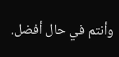وأنتم في حال أفضل.